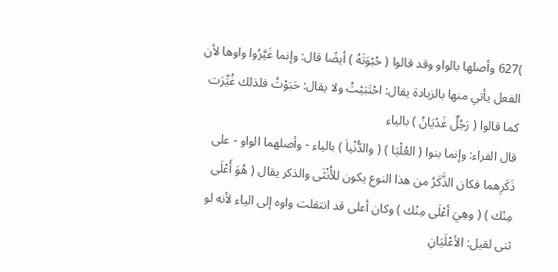)627 وأصلها بالواو وقد قالوا ( حُبْوَتَهُ ) أيضًا قال: وإنما غَيَّرُوا واوها لأن الفعل يأتي منها بالزيادة يقال: احْتَبَيْتُ ولا يقال: حَبَوْتُ فلذلك غُيِّرَت كما قالوا ( رَجُلٌ غَدْيَانُ ) بالياء
قال الفراء: وإنما بنوا ( العُلْيَا ) ( والدُّنْياَ ) بالياء - وأصلهما الواو - على ذَكَرِهما فكان الذَّكَرُ من هذا النوع يكون للأُنْثَى والذكر يقال ( هُوَ أَعْلَى مِنْك ) ( وهِيَ أعْلَى مِنْك ) وكان أعلى قد انتقلت واوه إلى الياء لأنه لو ثنى لقيل: الأعْلَيَانِ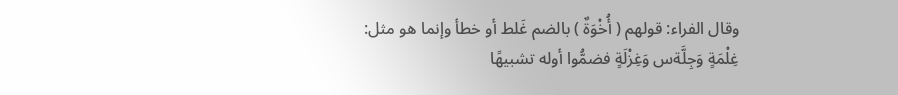وقال الفراء: قولهم ( أُخْوَةٌ ) بالضم غَلط أو خطأ وإنما هو مثل: غِلْمَةٍ وَجِلَّةس وَغِزْلَةٍ فضمُّوا أوله تشبيهًا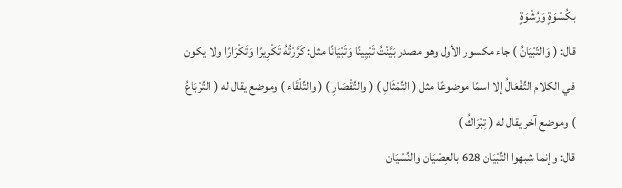بكُسْوَةٍ وَرُشْوَةٍ
قال: ( وَالتّبْيَانُ ) جاء مكسور الأول وهو مصدر بَيَّنْتُ تَبْيِينًا وَتَبْيَانًا مثل: كَرَّرْتُهُ تَكْرِيرًا وَتَكْرَارًا ولا يكون في الكلام التِّفْعَالُ إلا اسمًا موضوعًا مثل ( التِّمْثَالِ ) ( والتِّقْصَارِ ) ( والتِّلْقَاء ) وموضع يقال له ( التِّرْبَاعُ ) وموضع آخر يقال له ( تِبْرَاكُ )
قال: وإنما شبهوا التِّبْيَان 628 بالعِصْيَان والنِّسْيَان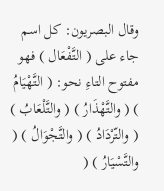وقال البصريون: كل اسم جاء على ( التَّفْعَال ) فهو مفتوح التاءِ نحو: ( التَّهْيَامُ ) ( والتَّهْذَارُ ) ( والتَّلْعَابُ ) ( والتّرْدَادُ ) ( والتَّجْوَالُ ) ( والتَّسْيَارُ ) (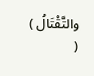والتَّقْتَالُ ) (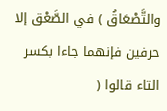والتَّصْعَاقُ ) في الصَّعْق إلا حرفين فإنهما جاءا بكسر التاء قالوا (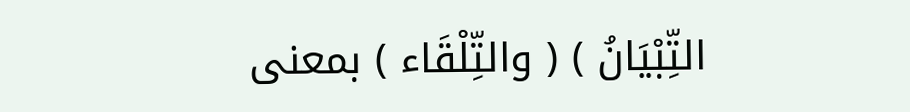التِّبْيَانُ ) ( والتِّلْقَاء ) بمعنى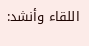اللقاء وأنشد: